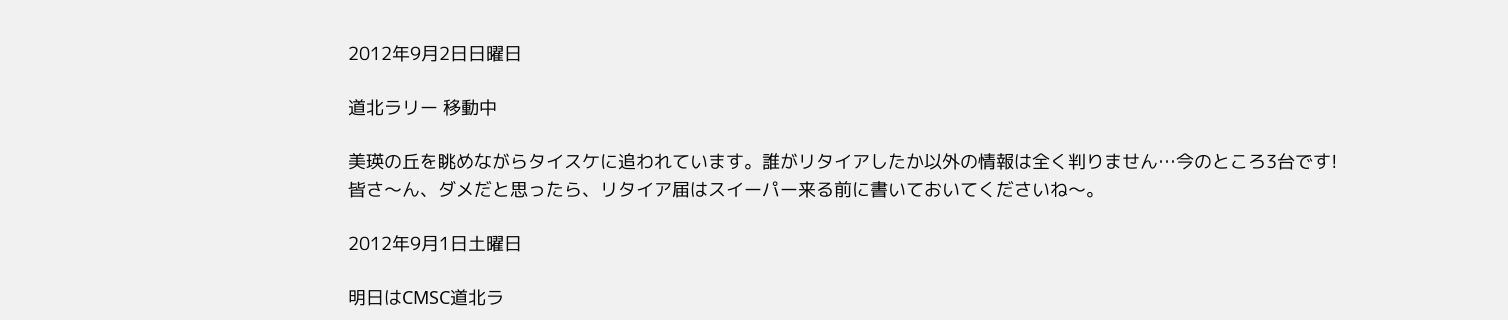2012年9月2日日曜日

道北ラリー 移動中

美瑛の丘を眺めながらタイスケに追われています。誰がリタイアしたか以外の情報は全く判りません…今のところ3台です!
皆さ〜ん、ダメだと思ったら、リタイア届はスイーパー来る前に書いておいてくださいね〜。

2012年9月1日土曜日

明日はCMSC道北ラ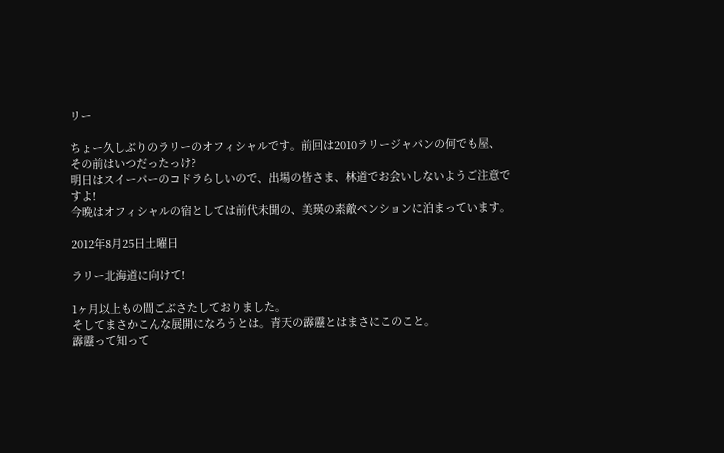リー

ちょー久しぶりのラリーのオフィシャルです。前回は2010ラリージャパンの何でも屋、その前はいつだったっけ?
明日はスイーパーのコドラらしいので、出場の皆さま、林道でお会いしないようご注意ですよ!
今晩はオフィシャルの宿としては前代未聞の、美瑛の素敵ペンションに泊まっています。

2012年8月25日土曜日

ラリー北海道に向けて!

1ヶ月以上もの間ごぶさたしておりました。
そしてまさかこんな展開になろうとは。青天の霹靂とはまさにこのこと。
霹靂って知って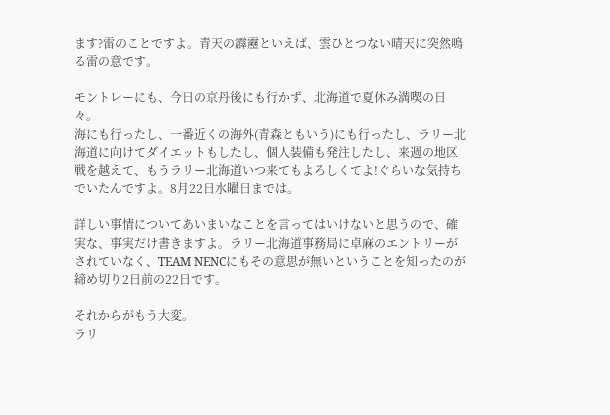ます?雷のことですよ。青天の霹靂といえば、雲ひとつない晴天に突然鳴る雷の意です。

モントレーにも、今日の京丹後にも行かず、北海道で夏休み満喫の日々。
海にも行ったし、一番近くの海外(青森ともいう)にも行ったし、ラリー北海道に向けてダイエットもしたし、個人装備も発注したし、来週の地区戦を越えて、もうラリー北海道いつ来てもよろしくてよ!ぐらいな気持ちでいたんですよ。8月22日水曜日までは。

詳しい事情についてあいまいなことを言ってはいけないと思うので、確実な、事実だけ書きますよ。ラリー北海道事務局に卓麻のエントリーがされていなく、TEAM NENCにもその意思が無いということを知ったのが締め切り2日前の22日です。

それからがもう大変。
ラリ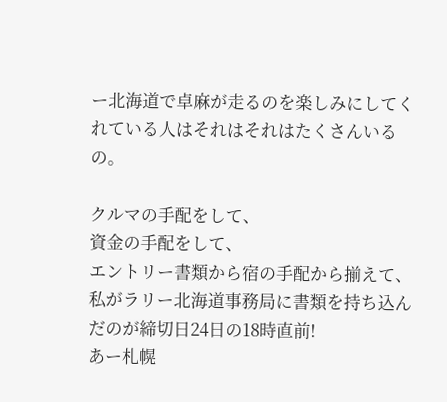ー北海道で卓麻が走るのを楽しみにしてくれている人はそれはそれはたくさんいるの。

クルマの手配をして、
資金の手配をして、
エントリー書類から宿の手配から揃えて、
私がラリー北海道事務局に書類を持ち込んだのが締切日24日の18時直前!
あー札幌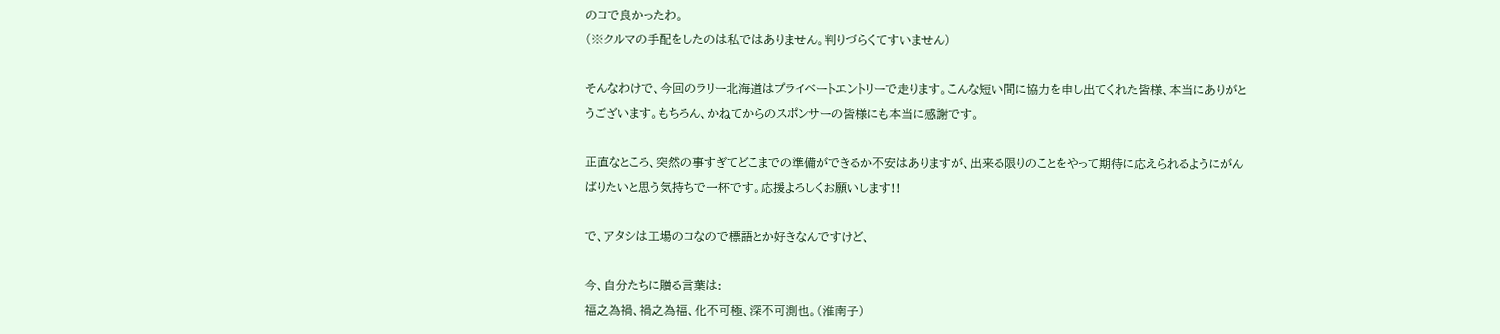のコで良かったわ。
(※クルマの手配をしたのは私ではありません。判りづらくてすいません)

そんなわけで、今回のラリー北海道はプライベートエントリーで走ります。こんな短い間に協力を申し出てくれた皆様、本当にありがとうございます。もちろん、かねてからのスポンサーの皆様にも本当に感謝です。

正直なところ、突然の事すぎてどこまでの準備ができるか不安はありますが、出来る限りのことをやって期待に応えられるようにがんばりたいと思う気持ちで一杯です。応援よろしくお願いします!!

で、アタシは工場のコなので標語とか好きなんですけど、

今、自分たちに贈る言葉は:
福之為禍、禍之為福、化不可極、深不可測也。(淮南子)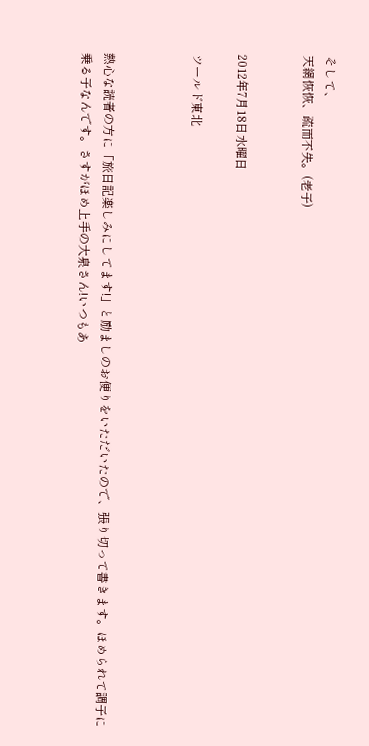そして、
天網恢恢、疏而不失。(老子)


2012年7月18日水曜日

ツールド東北



熱心な読者の方に「旅日記楽しみにしてます!」と励ましのお便りをいただいたので、張り切って書きます。ほめられて調子に乗る子なんです。さすがほめ上手の大泉さん!いつもあ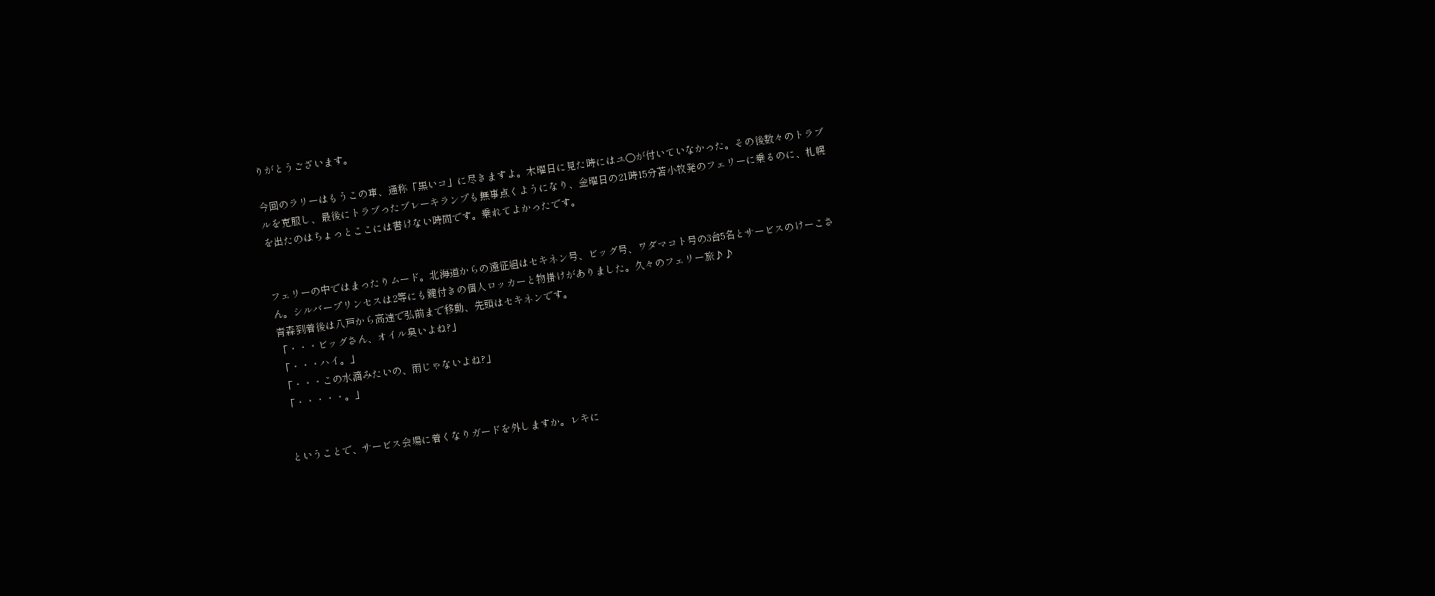りがとうございます。

今回のラリーはもうこの車、通称「黒いコ」に尽きますよ。木曜日に見た時にはユ○が付いていなかった。その後数々のトラブルを克服し、最後にトラブったブレーキランプも無事点くようになり、金曜日の21時15分苫小牧発のフェリーに乗るのに、札幌を出たのはちょっとここには書けない時間です。乗れてよかったです。


フェリーの中ではまったりムード。北海道からの遠征組はセキネン号、ビッグ号、ワダマコト号の3台5名とサービスのけーこさん。シルバープリンセスは2等にも鍵付きの個人ロッカーと物掛けがありました。久々のフェリー旅♪♪
青森到着後は八戸から高速で弘前まで移動、先頭はセキネンです。
「・・・ビッグさん、オイル臭いよね?」
「・・・ハイ。」
「・・・この水滴みたいの、雨じゃないよね?」
「・・・・・。」


ということで、サービス会場に着くなりガードを外しますか。レキに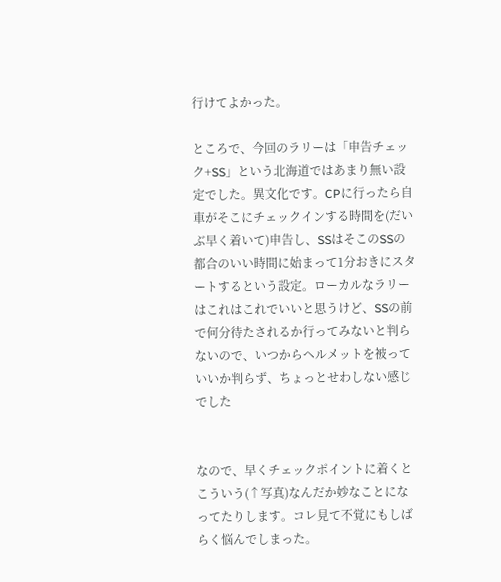行けてよかった。

ところで、今回のラリーは「申告チェック+SS」という北海道ではあまり無い設定でした。異文化です。CPに行ったら自車がそこにチェックインする時間を(だいぶ早く着いて)申告し、SSはそこのSSの都合のいい時間に始まって1分おきにスタートするという設定。ローカルなラリーはこれはこれでいいと思うけど、SSの前で何分待たされるか行ってみないと判らないので、いつからヘルメットを被っていいか判らず、ちょっとせわしない感じでした


なので、早くチェックポイントに着くとこういう(↑写真)なんだか妙なことになってたりします。コレ見て不覚にもしばらく悩んでしまった。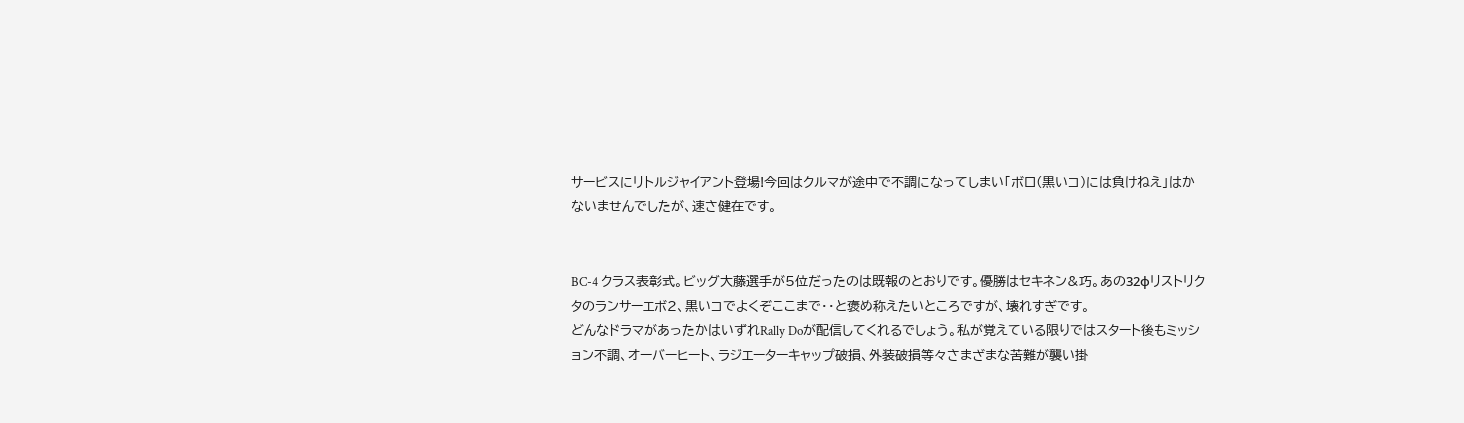サービスにリトルジャイアント登場!今回はクルマが途中で不調になってしまい「ボロ(黒いコ)には負けねえ」はかないませんでしたが、速さ健在です。


BC-4 クラス表彰式。ビッグ大藤選手が5位だったのは既報のとおりです。優勝はセキネン&巧。あの32φリストリクタのランサーエボ2、黒いコでよくぞここまで・・と褒め称えたいところですが、壊れすぎです。
どんなドラマがあったかはいずれRally Doが配信してくれるでしょう。私が覚えている限りではスタート後もミッション不調、オーバーヒート、ラジエーターキャップ破損、外装破損等々さまざまな苦難が襲い掛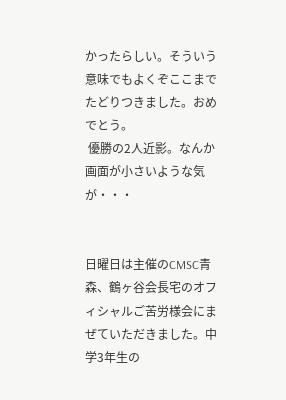かったらしい。そういう意味でもよくぞここまでたどりつきました。おめでとう。
 優勝の2人近影。なんか画面が小さいような気が・・・


日曜日は主催のCMSC青森、鶴ヶ谷会長宅のオフィシャルご苦労様会にまぜていただきました。中学3年生の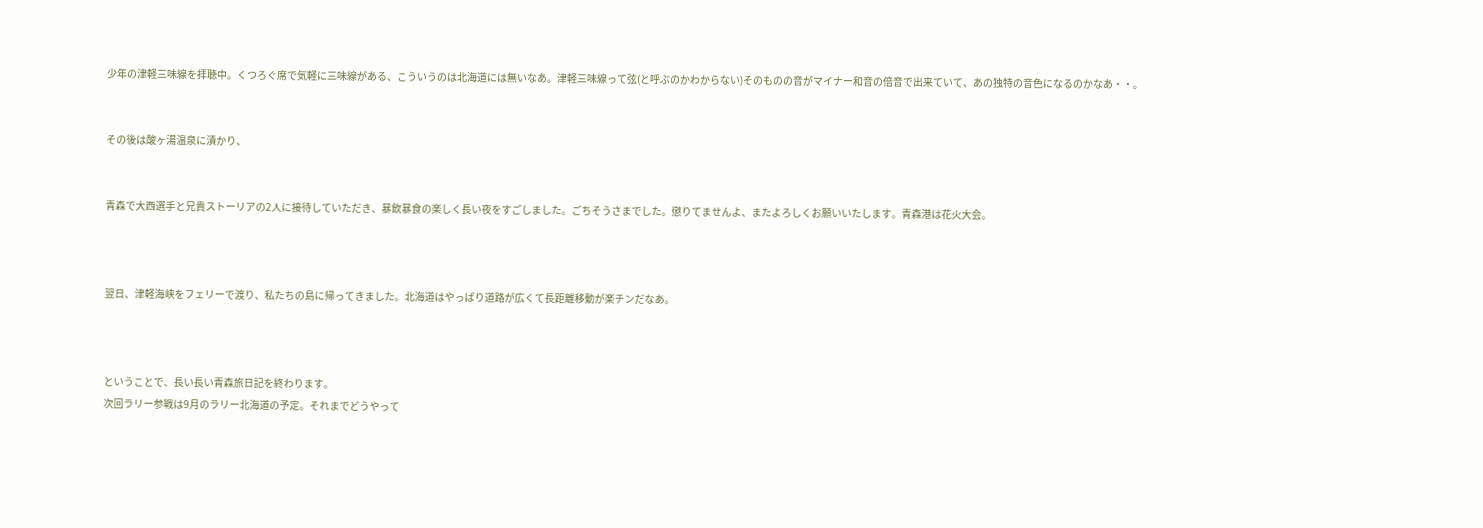少年の津軽三味線を拝聴中。くつろぐ席で気軽に三味線がある、こういうのは北海道には無いなあ。津軽三味線って弦(と呼ぶのかわからない)そのものの音がマイナー和音の倍音で出来ていて、あの独特の音色になるのかなあ・・。


その後は酸ヶ湯温泉に漬かり、


青森で大西選手と兄貴ストーリアの2人に接待していただき、暴飲暴食の楽しく長い夜をすごしました。ごちそうさまでした。懲りてませんよ、またよろしくお願いいたします。青森港は花火大会。



翌日、津軽海峡をフェリーで渡り、私たちの島に帰ってきました。北海道はやっぱり道路が広くて長距離移動が楽チンだなあ。



ということで、長い長い青森旅日記を終わります。
次回ラリー参戦は9月のラリー北海道の予定。それまでどうやって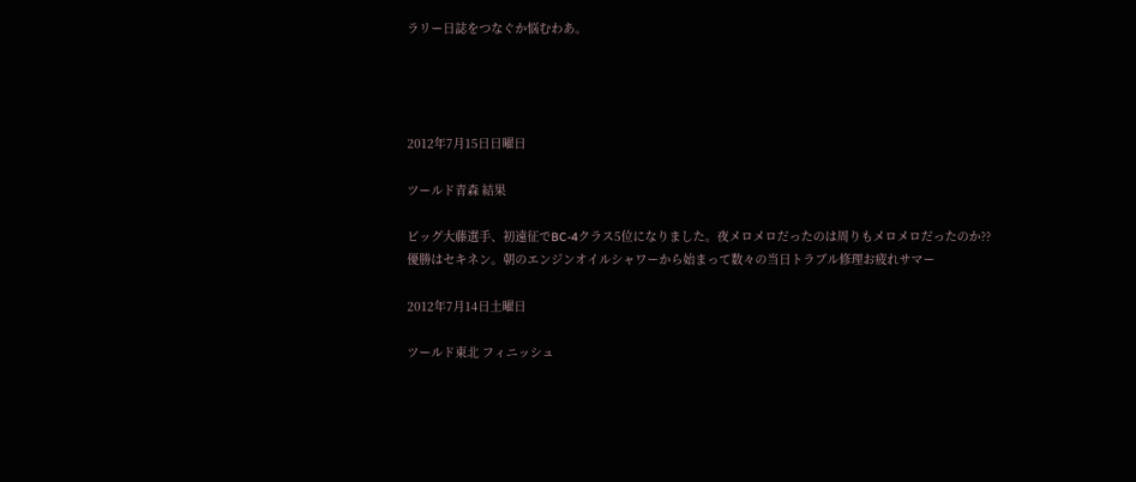ラリー日誌をつなぐか悩むわあ。




2012年7月15日日曜日

ツールド青森 結果

ビッグ大藤選手、初遠征でBC-4クラス5位になりました。夜メロメロだったのは周りもメロメロだったのか??
優勝はセキネン。朝のエンジンオイルシャワーから始まって数々の当日トラブル修理お疲れサマー

2012年7月14日土曜日

ツールド東北 フィニッシュ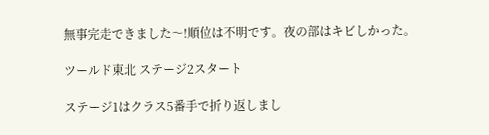無事完走できました〜!順位は不明です。夜の部はキビしかった。

ツールド東北 ステージ2スタート

ステージ1はクラス5番手で折り返しまし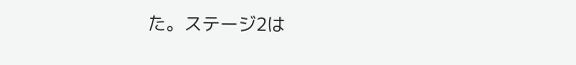た。ステージ2は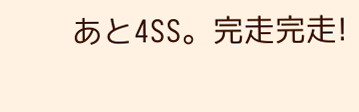あと4SS。完走完走!